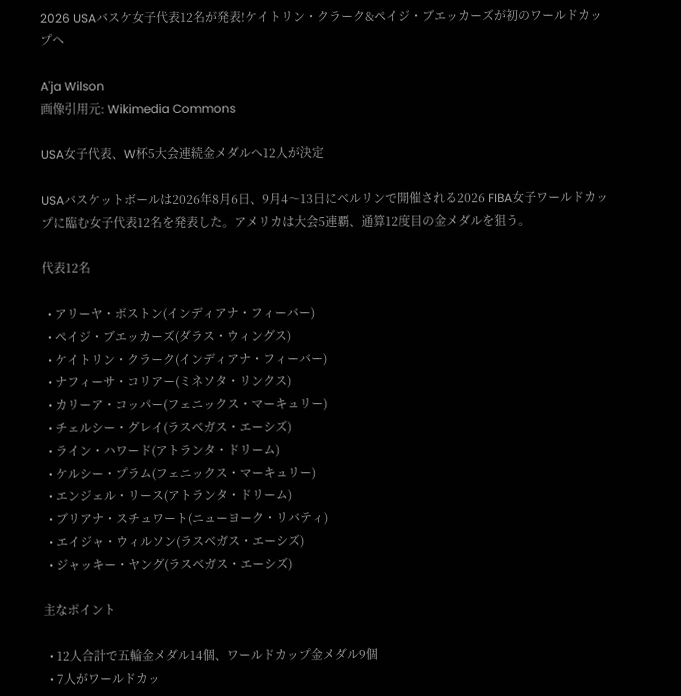2026 USAバスケ女子代表12名が発表!ケイトリン・クラーク&ペイジ・ブエッカーズが初のワールドカップへ

A'ja Wilson
画像引用元: Wikimedia Commons

USA女子代表、W杯5大会連続金メダルへ12人が決定

USAバスケットボールは2026年8月6日、9月4〜13日にベルリンで開催される2026 FIBA女子ワールドカップに臨む女子代表12名を発表した。アメリカは大会5連覇、通算12度目の金メダルを狙う。

代表12名

  • アリーヤ・ボストン(インディアナ・フィーバー)
  • ペイジ・ブエッカーズ(ダラス・ウィングス)
  • ケイトリン・クラーク(インディアナ・フィーバー)
  • ナフィーサ・コリアー(ミネソタ・リンクス)
  • カリーア・コッパー(フェニックス・マーキュリー)
  • チェルシー・グレイ(ラスベガス・エーシズ)
  • ライン・ハワード(アトランタ・ドリーム)
  • ケルシー・プラム(フェニックス・マーキュリー)
  • エンジェル・リース(アトランタ・ドリーム)
  • ブリアナ・スチュワート(ニューヨーク・リバティ)
  • エイジャ・ウィルソン(ラスベガス・エーシズ)
  • ジャッキー・ヤング(ラスベガス・エーシズ)

主なポイント

  • 12人合計で五輪金メダル14個、ワールドカップ金メダル9個
  • 7人がワールドカッ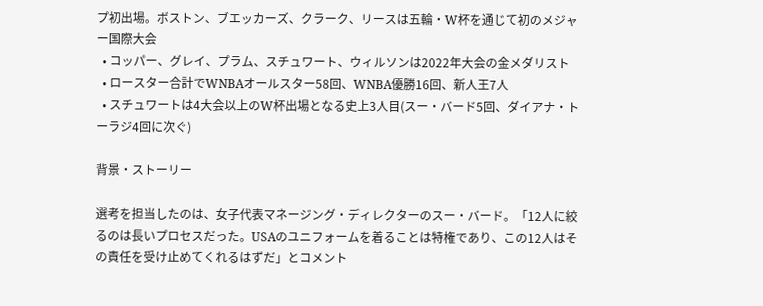プ初出場。ボストン、ブエッカーズ、クラーク、リースは五輪・W杯を通じて初のメジャー国際大会
  • コッパー、グレイ、プラム、スチュワート、ウィルソンは2022年大会の金メダリスト
  • ロースター合計でWNBAオールスター58回、WNBA優勝16回、新人王7人
  • スチュワートは4大会以上のW杯出場となる史上3人目(スー・バード5回、ダイアナ・トーラジ4回に次ぐ)

背景・ストーリー

選考を担当したのは、女子代表マネージング・ディレクターのスー・バード。「12人に絞るのは長いプロセスだった。USAのユニフォームを着ることは特権であり、この12人はその責任を受け止めてくれるはずだ」とコメント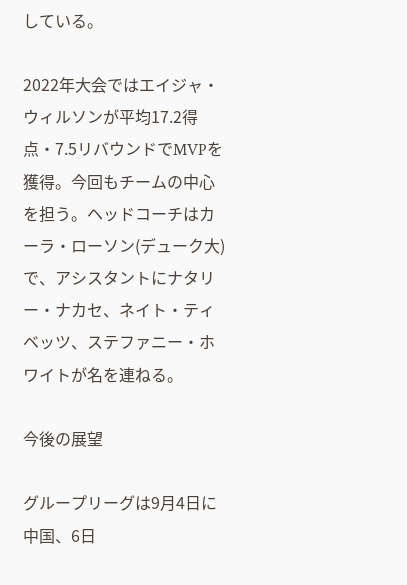している。

2022年大会ではエイジャ・ウィルソンが平均17.2得点・7.5リバウンドでMVPを獲得。今回もチームの中心を担う。ヘッドコーチはカーラ・ローソン(デューク大)で、アシスタントにナタリー・ナカセ、ネイト・ティベッツ、ステファニー・ホワイトが名を連ねる。

今後の展望

グループリーグは9月4日に中国、6日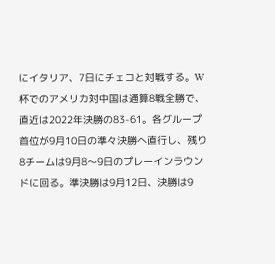にイタリア、7日にチェコと対戦する。W杯でのアメリカ対中国は通算8戦全勝で、直近は2022年決勝の83-61。各グループ首位が9月10日の準々決勝へ直行し、残り8チームは9月8〜9日のプレーインラウンドに回る。準決勝は9月12日、決勝は9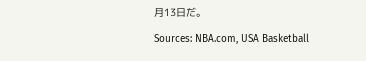月13日だ。

Sources: NBA.com, USA Basketball